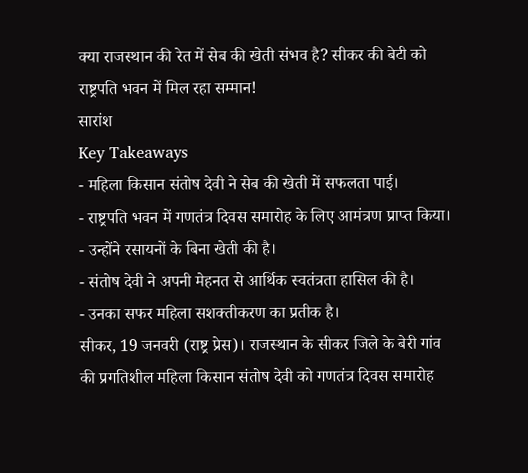क्या राजस्थान की रेत में सेब की खेती संभव है? सीकर की बेटी को राष्ट्रपति भवन में मिल रहा सम्मान!
सारांश
Key Takeaways
- महिला किसान संतोष देवी ने सेब की खेती में सफलता पाई।
- राष्ट्रपति भवन में गणतंत्र दिवस समारोह के लिए आमंत्रण प्राप्त किया।
- उन्होंने रसायनों के बिना खेती की है।
- संतोष देवी ने अपनी मेहनत से आर्थिक स्वतंत्रता हासिल की है।
- उनका सफर महिला सशक्तीकरण का प्रतीक है।
सीकर, 19 जनवरी (राष्ट्र प्रेस)। राजस्थान के सीकर जिले के बेरी गांव की प्रगतिशील महिला किसान संतोष देवी को गणतंत्र दिवस समारोह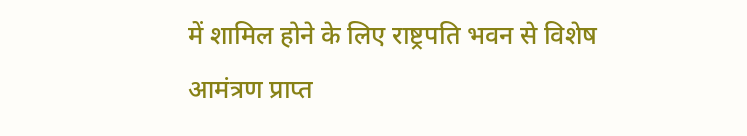में शामिल होने के लिए राष्ट्रपति भवन से विशेष आमंत्रण प्राप्त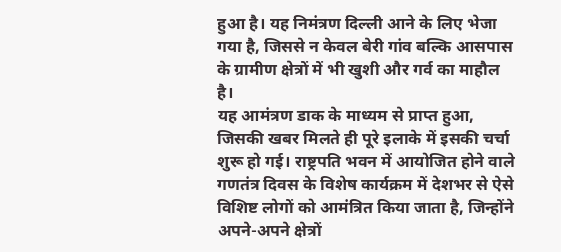हुआ है। यह निमंत्रण दिल्ली आने के लिए भेजा गया है, जिससे न केवल बेरी गांव बल्कि आसपास के ग्रामीण क्षेत्रों में भी खुशी और गर्व का माहौल है।
यह आमंत्रण डाक के माध्यम से प्राप्त हुआ, जिसकी खबर मिलते ही पूरे इलाके में इसकी चर्चा शुरू हो गई। राष्ट्रपति भवन में आयोजित होने वाले गणतंत्र दिवस के विशेष कार्यक्रम में देशभर से ऐसे विशिष्ट लोगों को आमंत्रित किया जाता है, जिन्होंने अपने-अपने क्षेत्रों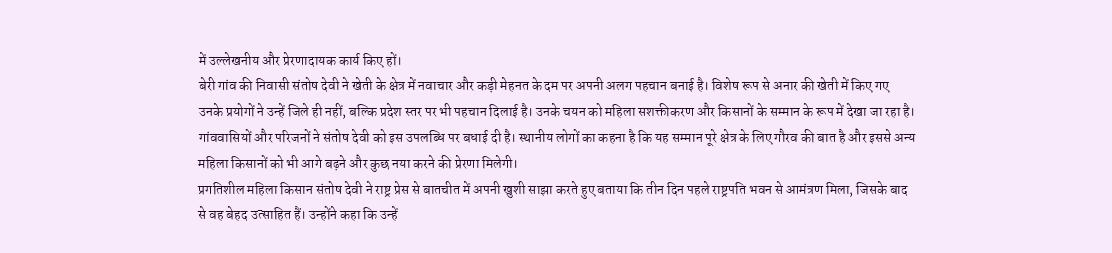में उल्लेखनीय और प्रेरणादायक कार्य किए हों।
बेरी गांव की निवासी संतोष देवी ने खेती के क्षेत्र में नवाचार और कड़ी मेहनत के दम पर अपनी अलग पहचान बनाई है। विशेष रूप से अनार की खेती में किए गए उनके प्रयोगों ने उन्हें जिले ही नहीं, बल्कि प्रदेश स्तर पर भी पहचान दिलाई है। उनके चयन को महिला सशक्तीकरण और किसानों के सम्मान के रूप में देखा जा रहा है।
गांववासियों और परिजनों ने संतोष देवी को इस उपलब्धि पर बधाई दी है। स्थानीय लोगों का कहना है कि यह सम्मान पूरे क्षेत्र के लिए गौरव की बात है और इससे अन्य महिला किसानों को भी आगे बढ़ने और कुछ नया करने की प्रेरणा मिलेगी।
प्रगतिशील महिला किसान संतोष देवी ने राष्ट्र प्रेस से बातचीत में अपनी खुशी साझा करते हुए बताया कि तीन दिन पहले राष्ट्रपति भवन से आमंत्रण मिला, जिसके बाद से वह बेहद उत्साहित हैं। उन्होंने कहा कि उन्हें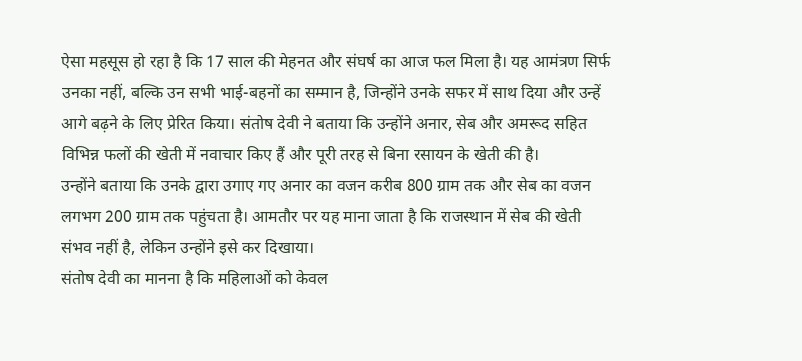ऐसा महसूस हो रहा है कि 17 साल की मेहनत और संघर्ष का आज फल मिला है। यह आमंत्रण सिर्फ उनका नहीं, बल्कि उन सभी भाई-बहनों का सम्मान है, जिन्होंने उनके सफर में साथ दिया और उन्हें आगे बढ़ने के लिए प्रेरित किया। संतोष देवी ने बताया कि उन्होंने अनार, सेब और अमरूद सहित विभिन्न फलों की खेती में नवाचार किए हैं और पूरी तरह से बिना रसायन के खेती की है।
उन्होंने बताया कि उनके द्वारा उगाए गए अनार का वजन करीब 800 ग्राम तक और सेब का वजन लगभग 200 ग्राम तक पहुंचता है। आमतौर पर यह माना जाता है कि राजस्थान में सेब की खेती संभव नहीं है, लेकिन उन्होंने इसे कर दिखाया।
संतोष देवी का मानना है कि महिलाओं को केवल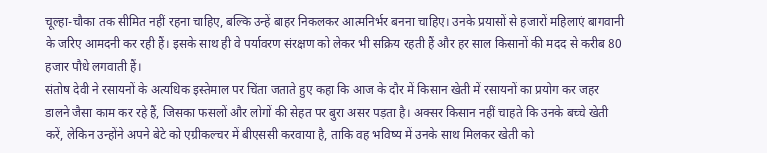चूल्हा-चौका तक सीमित नहीं रहना चाहिए, बल्कि उन्हें बाहर निकलकर आत्मनिर्भर बनना चाहिए। उनके प्रयासों से हजारों महिलाएं बागवानी के जरिए आमदनी कर रही हैं। इसके साथ ही वे पर्यावरण संरक्षण को लेकर भी सक्रिय रहती हैं और हर साल किसानों की मदद से करीब 80 हजार पौधे लगवाती हैं।
संतोष देवी ने रसायनों के अत्यधिक इस्तेमाल पर चिंता जताते हुए कहा कि आज के दौर में किसान खेती में रसायनों का प्रयोग कर जहर डालने जैसा काम कर रहे हैं, जिसका फसलों और लोगों की सेहत पर बुरा असर पड़ता है। अक्सर किसान नहीं चाहते कि उनके बच्चे खेती करें, लेकिन उन्होंने अपने बेटे को एग्रीकल्चर में बीएससी करवाया है, ताकि वह भविष्य में उनके साथ मिलकर खेती को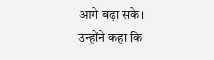आगे बढ़ा सके।
उन्होंने कहा कि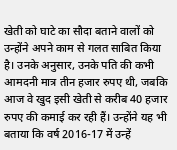खेती को घाटे का सौदा बताने वालों को उन्होंने अपने काम से गलत साबित किया है। उनके अनुसार, उनके पति की कभी आमदनी मात्र तीन हजार रुपए थी, जबकि आज वे खुद इसी खेती से करीब 40 हजार रुपए की कमाई कर रही हैं। उन्होंने यह भी बताया कि वर्ष 2016-17 में उन्हें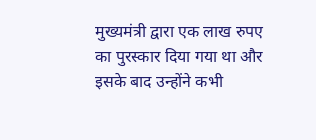मुख्यमंत्री द्वारा एक लाख रुपए का पुरस्कार दिया गया था और इसके बाद उन्होंने कभी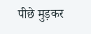पीछे मुड़कर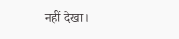नहीं देखा।